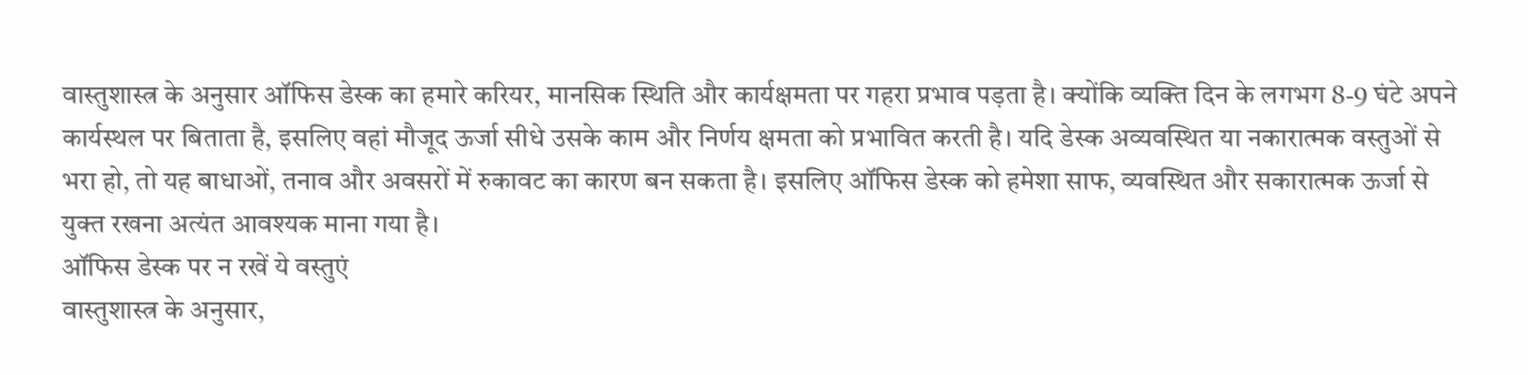वास्तुशास्त्र के अनुसार ऑफिस डेस्क का हमारे करियर, मानसिक स्थिति और कार्यक्षमता पर गहरा प्रभाव पड़ता है। क्योंकि व्यक्ति दिन के लगभग 8-9 घंटे अपने कार्यस्थल पर बिताता है, इसलिए वहां मौजूद ऊर्जा सीधे उसके काम और निर्णय क्षमता को प्रभावित करती है। यदि डेस्क अव्यवस्थित या नकारात्मक वस्तुओं से भरा हो, तो यह बाधाओं, तनाव और अवसरों में रुकावट का कारण बन सकता है। इसलिए ऑफिस डेस्क को हमेशा साफ, व्यवस्थित और सकारात्मक ऊर्जा से युक्त रखना अत्यंत आवश्यक माना गया है।
ऑफिस डेस्क पर न रखें ये वस्तुएं
वास्तुशास्त्र के अनुसार,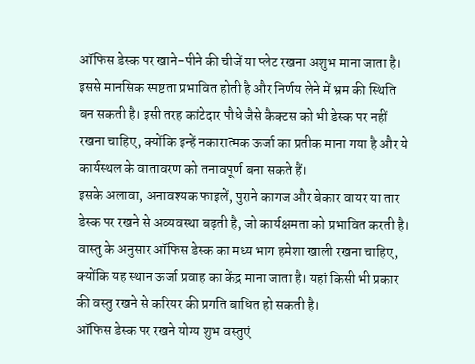ऑफिस डेस्क पर खाने-पीने की चीजें या प्लेट रखना अशुभ माना जाता है। इससे मानसिक स्पष्टता प्रभावित होती है और निर्णय लेने में भ्रम की स्थिति बन सकती है। इसी तरह कांटेदार पौधे जैसे कैक्टस को भी डेस्क पर नहीं रखना चाहिए, क्योंकि इन्हें नकारात्मक ऊर्जा का प्रतीक माना गया है और ये कार्यस्थल के वातावरण को तनावपूर्ण बना सकते हैं।
इसके अलावा, अनावश्यक फाइलें, पुराने कागज और बेकार वायर या तार डेस्क पर रखने से अव्यवस्था बढ़ती है, जो कार्यक्षमता को प्रभावित करती है। वास्तु के अनुसार ऑफिस डेस्क का मध्य भाग हमेशा खाली रखना चाहिए, क्योंकि यह स्थान ऊर्जा प्रवाह का केंद्र माना जाता है। यहां किसी भी प्रकार की वस्तु रखने से करियर की प्रगति बाधित हो सकती है।
ऑफिस डेस्क पर रखने योग्य शुभ वस्तुएं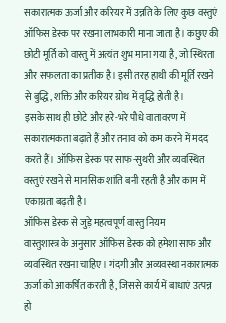सकारात्मक ऊर्जा और करियर में उन्नति के लिए कुछ वस्तुएं ऑफिस डेस्क पर रखना लाभकारी माना जाता है। कछुए की छोटी मूर्ति को वास्तु में अत्यंत शुभ माना गया है, जो स्थिरता और सफलता का प्रतीक है। इसी तरह हाथी की मूर्ति रखने से बुद्धि, शक्ति और करियर ग्रोथ में वृद्धि होती है।
इसके साथ ही छोटे और हरे-भरे पौधे वातावरण में सकारात्मकता बढ़ाते हैं और तनाव को कम करने में मदद करते हैं। ऑफिस डेस्क पर साफ-सुथरी और व्यवस्थित वस्तुएं रखने से मानसिक शांति बनी रहती है और काम में एकाग्रता बढ़ती है।
ऑफिस डेस्क से जुड़े महत्वपूर्ण वास्तु नियम
वास्तुशास्त्र के अनुसार ऑफिस डेस्क को हमेशा साफ और व्यवस्थित रखना चाहिए। गंदगी और अव्यवस्था नकारात्मक ऊर्जा को आकर्षित करती है, जिससे कार्य में बाधाएं उत्पन्न हो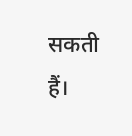सकती हैं।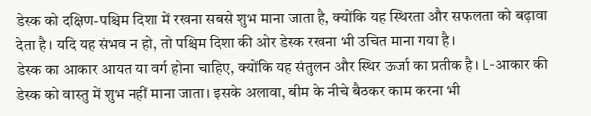डेस्क को दक्षिण-पश्चिम दिशा में रखना सबसे शुभ माना जाता है, क्योंकि यह स्थिरता और सफलता को बढ़ावा देता है। यदि यह संभव न हो, तो पश्चिम दिशा की ओर डेस्क रखना भी उचित माना गया है।
डेस्क का आकार आयत या वर्ग होना चाहिए, क्योंकि यह संतुलन और स्थिर ऊर्जा का प्रतीक है। L-आकार की डेस्क को वास्तु में शुभ नहीं माना जाता। इसके अलावा, बीम के नीचे बैठकर काम करना भी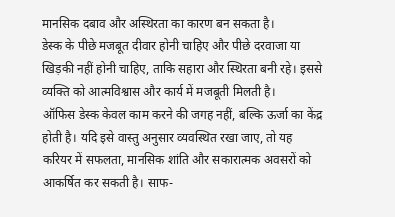मानसिक दबाव और अस्थिरता का कारण बन सकता है।
डेस्क के पीछे मजबूत दीवार होनी चाहिए और पीछे दरवाजा या खिड़की नहीं होनी चाहिए, ताकि सहारा और स्थिरता बनी रहे। इससे व्यक्ति को आत्मविश्वास और कार्य में मजबूती मिलती है।
ऑफिस डेस्क केवल काम करने की जगह नहीं, बल्कि ऊर्जा का केंद्र होती है। यदि इसे वास्तु अनुसार व्यवस्थित रखा जाए, तो यह करियर में सफलता, मानसिक शांति और सकारात्मक अवसरों को आकर्षित कर सकती है। साफ-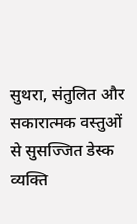सुथरा, संतुलित और सकारात्मक वस्तुओं से सुसज्जित डेस्क व्यक्ति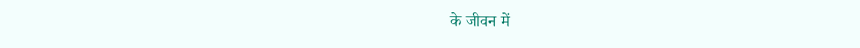के जीवन में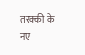तरक्की के नए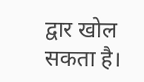द्वार खोल सकता है।